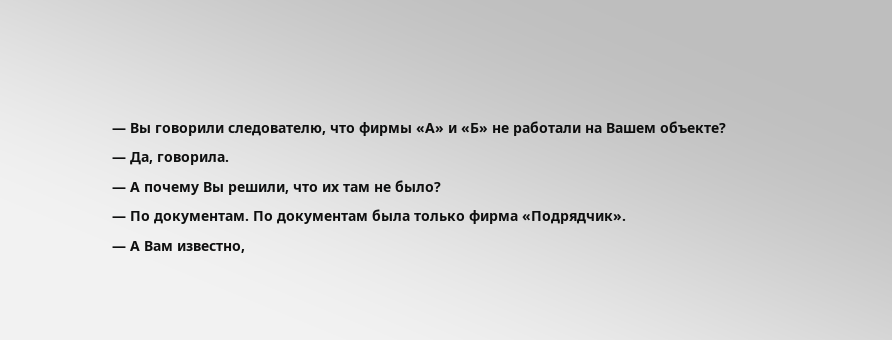— Вы говорили следователю, что фирмы «А» и «Б» не работали на Вашем объекте?
— Да, говорила.
— А почему Вы решили, что их там не было?
— По документам. По документам была только фирма «Подрядчик».
— А Вам известно,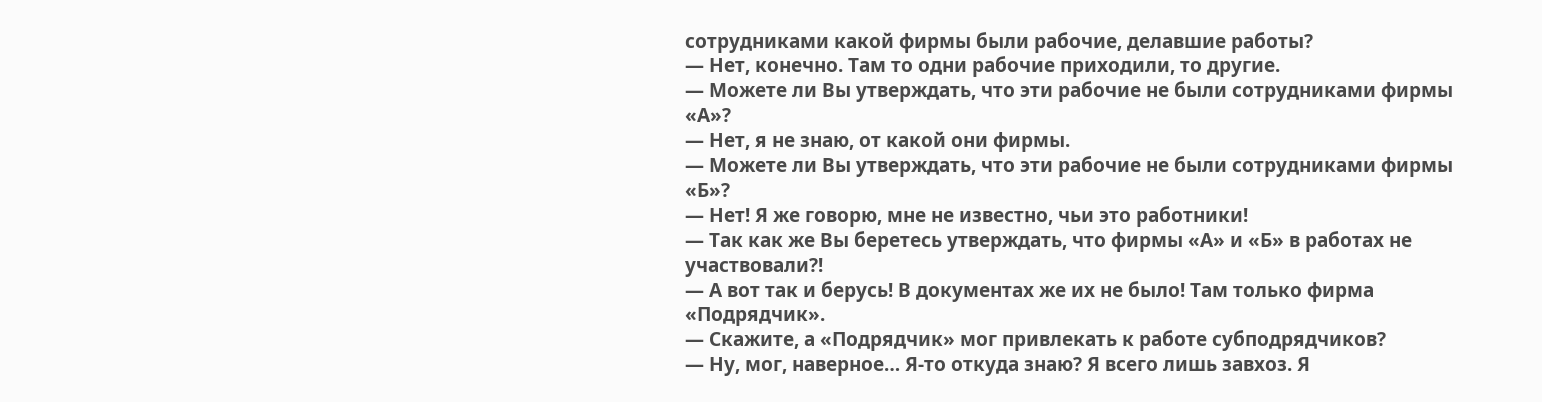сотрудниками какой фирмы были рабочие, делавшие работы?
— Нет, конечно. Там то одни рабочие приходили, то другие.
— Можете ли Вы утверждать, что эти рабочие не были сотрудниками фирмы «А»?
— Нет, я не знаю, от какой они фирмы.
— Можете ли Вы утверждать, что эти рабочие не были сотрудниками фирмы «Б»?
— Нет! Я же говорю, мне не известно, чьи это работники!
— Так как же Вы беретесь утверждать, что фирмы «А» и «Б» в работах не участвовали?!
— А вот так и берусь! В документах же их не было! Там только фирма «Подрядчик».
— Скажите, а «Подрядчик» мог привлекать к работе субподрядчиков?
— Ну, мог, наверное… Я-то откуда знаю? Я всего лишь завхоз. Я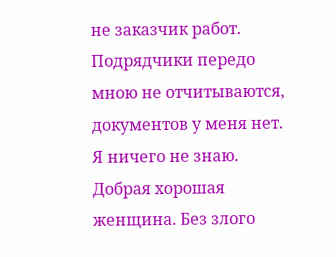не заказчик работ. Подрядчики передо мною не отчитываются, документов у меня нет. Я ничего не знаю.
Добрая хорошая женщина. Без злого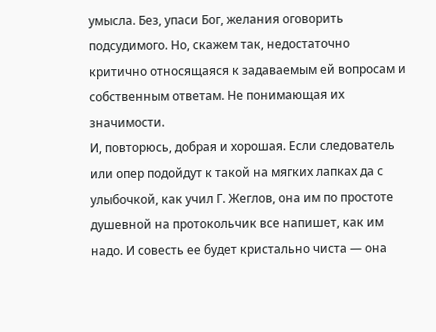умысла. Без, упаси Бог, желания оговорить подсудимого. Но, скажем так, недостаточно критично относящаяся к задаваемым ей вопросам и собственным ответам. Не понимающая их значимости.
И, повторюсь, добрая и хорошая. Если следователь или опер подойдут к такой на мягких лапках да с улыбочкой, как учил Г. Жеглов, она им по простоте душевной на протокольчик все напишет, как им надо. И совесть ее будет кристально чиста — она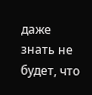даже знать не будет, что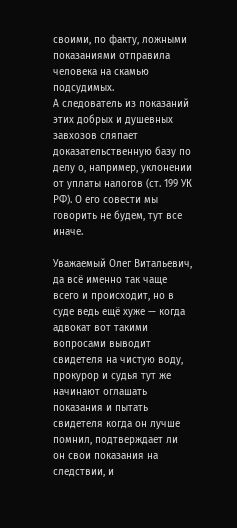своими, по факту, ложными показаниями отправила человека на скамью подсудимых.
А следователь из показаний этих добрых и душевных завхозов сляпает доказательственную базу по делу о, например, уклонении от уплаты налогов (ст. 199 УК РФ). О его совести мы говорить не будем, тут все иначе.

Уважаемый Олег Витальевич, да всё именно так чаще всего и происходит, но в суде ведь ещё хуже — когда адвокат вот такими вопросами выводит свидетеля на чистую воду, прокурор и судья тут же начинают оглашать показания и пытать свидетеля когда он лучше помнил, подтверждает ли он свои показания на следствии, и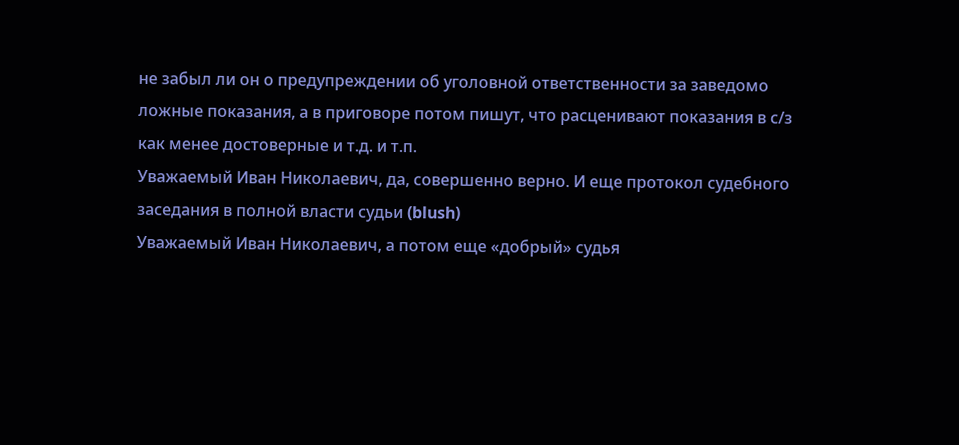не забыл ли он о предупреждении об уголовной ответственности за заведомо ложные показания, а в приговоре потом пишут, что расценивают показания в с/з как менее достоверные и т.д. и т.п.
Уважаемый Иван Николаевич, да, совершенно верно. И еще протокол судебного заседания в полной власти судьи (blush)
Уважаемый Иван Николаевич, а потом еще «добрый» судья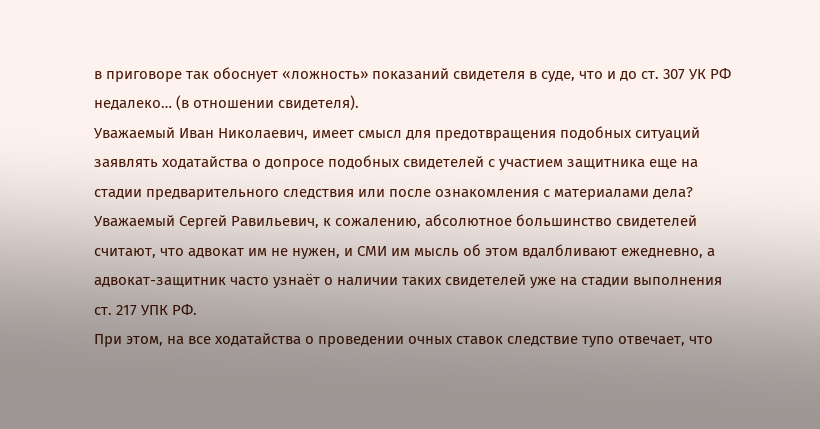в приговоре так обоснует «ложность» показаний свидетеля в суде, что и до ст. 307 УК РФ недалеко… (в отношении свидетеля).
Уважаемый Иван Николаевич, имеет смысл для предотвращения подобных ситуаций заявлять ходатайства о допросе подобных свидетелей с участием защитника еще на стадии предварительного следствия или после ознакомления с материалами дела?
Уважаемый Сергей Равильевич, к сожалению, абсолютное большинство свидетелей считают, что адвокат им не нужен, и СМИ им мысль об этом вдалбливают ежедневно, а адвокат-защитник часто узнаёт о наличии таких свидетелей уже на стадии выполнения ст. 217 УПК РФ.
При этом, на все ходатайства о проведении очных ставок следствие тупо отвечает, что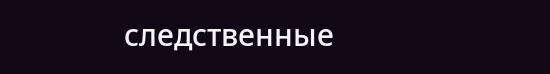следственные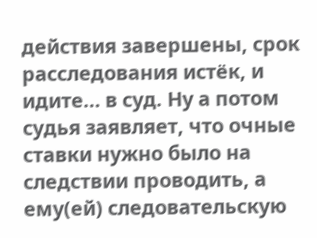действия завершены, срок расследования истёк, и идите… в суд. Ну а потом судья заявляет, что очные ставки нужно было на следствии проводить, а ему(ей) следовательскую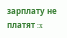зарплату не платят :x